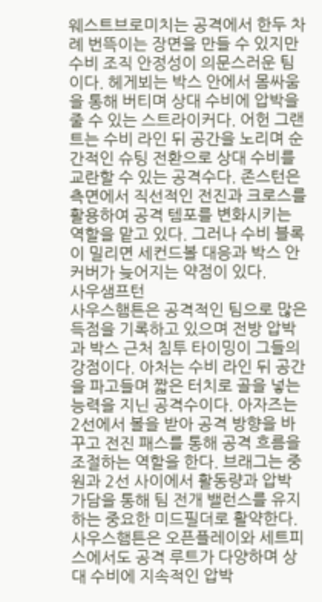웨스트브로미치는 공격에서 한두 차례 번뜩이는 장면을 만들 수 있지만 수비 조직 안정성이 의문스러운 팀이다. 헤게뵈는 박스 안에서 몸싸움을 통해 버티며 상대 수비에 압박을 줄 수 있는 스트라이커다. 어헌 그랜트는 수비 라인 뒤 공간을 노리며 순간적인 슈팅 전환으로 상대 수비를 교란할 수 있는 공격수다. 존스턴은 측면에서 직선적인 전진과 크로스를 활용하여 공격 템포를 변화시키는 역할을 맡고 있다. 그러나 수비 블록이 밀리면 세컨드볼 대응과 박스 안 커버가 늦어지는 약점이 있다.
사우샘프턴
사우스햄튼은 공격적인 팀으로 많은 득점을 기록하고 있으며 전방 압박과 박스 근처 침투 타이밍이 그들의 강점이다. 아처는 수비 라인 뒤 공간을 파고들며 짧은 터치로 골을 넣는 능력을 지닌 공격수이다. 아자즈는 2선에서 볼을 받아 공격 방향을 바꾸고 전진 패스를 통해 공격 흐름을 조절하는 역할을 한다. 브래그는 중원과 2선 사이에서 활동량과 압박 가담을 통해 팀 전개 밸런스를 유지하는 중요한 미드필더로 활약한다. 사우스햄튼은 오픈플레이와 세트피스에서도 공격 루트가 다양하며 상대 수비에 지속적인 압박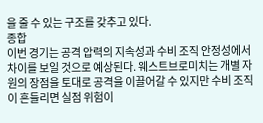을 줄 수 있는 구조를 갖추고 있다.
종합
이번 경기는 공격 압력의 지속성과 수비 조직 안정성에서 차이를 보일 것으로 예상된다. 웨스트브로미치는 개별 자원의 장점을 토대로 공격을 이끌어갈 수 있지만 수비 조직이 흔들리면 실점 위험이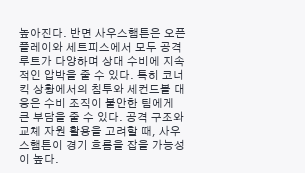높아진다. 반면 사우스햄튼은 오픈플레이와 세트피스에서 모두 공격 루트가 다양하며 상대 수비에 지속적인 압박을 줄 수 있다. 특히 코너킥 상황에서의 침투와 세컨드볼 대응은 수비 조직이 불안한 팀에게 큰 부담을 줄 수 있다. 공격 구조와 교체 자원 활용을 고려할 때, 사우스햄튼이 경기 흐름을 잡을 가능성이 높다.